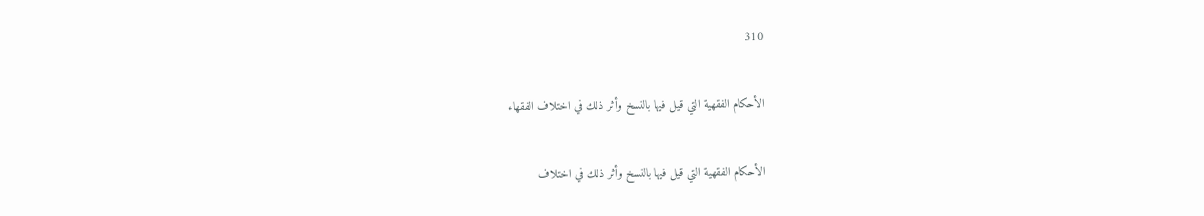310

الأحكام الفقهية التي قيل فيها بالنسخ وأثر ذلك في اختلاف الفقهاء

الأحكام الفقهية التي قيل فيها بالنسخ وأثر ذلك في اختلاف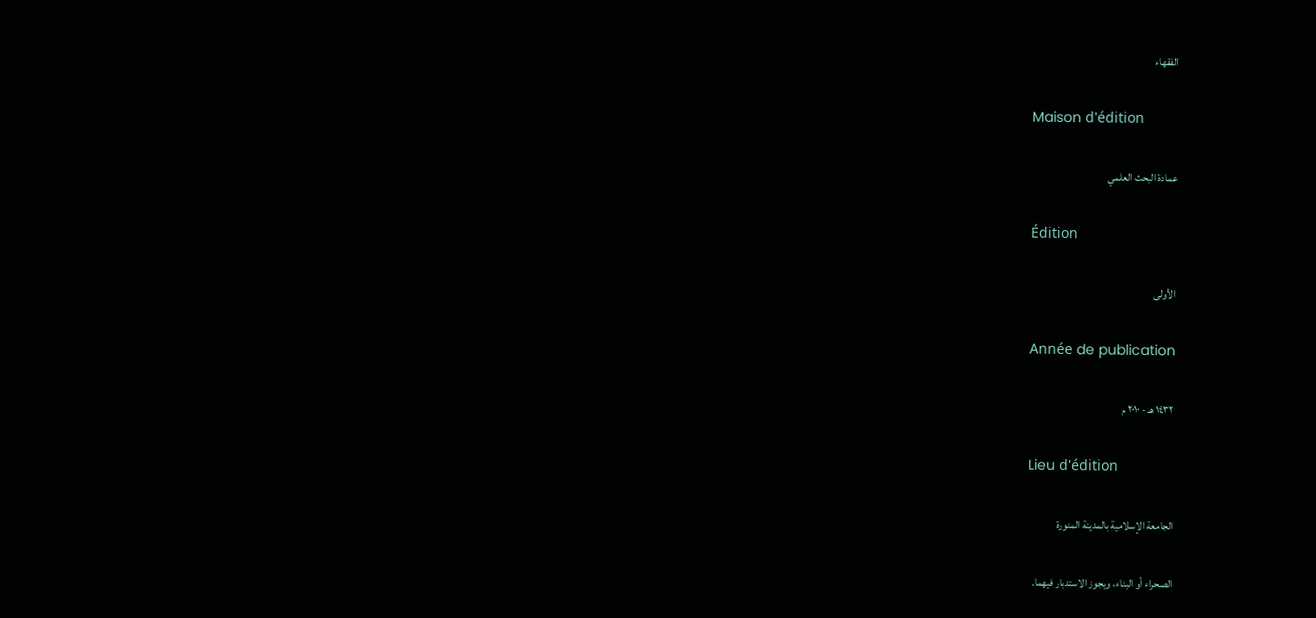الفقهاء

Maison d'édition

عمادة البحث العلمي

Édition

الأولى

Année de publication

١٤٣٢ هـ - ٢٠١٠ م

Lieu d'édition

الجامعة الإسلامية بالمدينة المنورة

الصحراء أو البناء، ويجوز الاستدبار فيهما.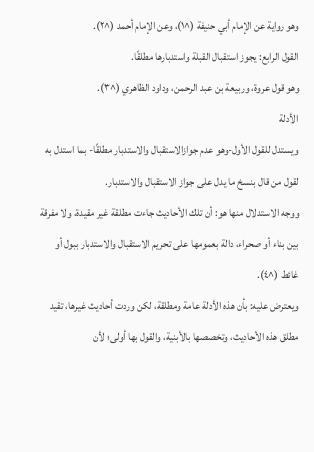وهو رواية عن الإمام أبي حنيفة (^١)، وعن الإمام أحمد (^٢).
القول الرابع: يجوز استقبال القبلة واستدبارها مطلقًا.
وهو قول عروة، وربيعة بن عبد الرحمن، وداود الظاهري (^٣).
الأدلة
ويستدل للقول الأول-وهو عدم جوازالاستقبال والاستدبار مطلقًا- بما استدل به لقول من قال بنسخ ما يدل على جواز الاستقبال والاستدبار.
ووجه الاستدلال منها هو: أن تلك الأحاديث جاءت مطلقة غير مقيدة، ولا مفرقة بين بناء أو صحراء، دالة بعمومها على تحريم الاستقبال والاستدبار ببول أو غائط (^٤).
ويعترض عليه: بأن هذه الأدلة عامة ومطلقة، لكن وردت أحاديث غيرها، تقيد مطلق هذه الأحاديث، وتخصصها بالأبنية، والقول بها أولى؛ لأن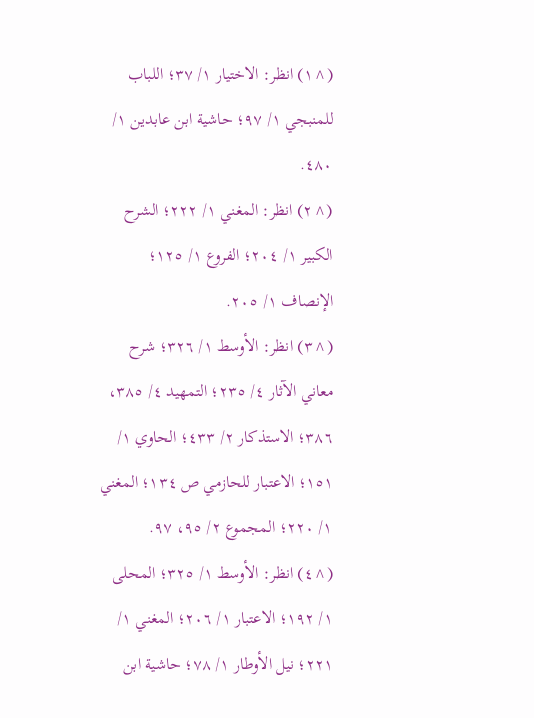(^١) انظر: الاختيار ١/ ٣٧؛ اللباب للمنبجي ١/ ٩٧؛ حاشية ابن عابدين ١/ ٤٨٠.
(^٢) انظر: المغني ١/ ٢٢٢؛ الشرح الكبير ١/ ٢٠٤؛ الفروع ١/ ١٢٥؛ الإنصاف ١/ ٢٠٥.
(^٣) انظر: الأوسط ١/ ٣٢٦؛ شرح معاني الآثار ٤/ ٢٣٥؛ التمهيد ٤/ ٣٨٥، ٣٨٦؛ الاستذكار ٢/ ٤٣٣؛ الحاوي ١/ ١٥١؛ الاعتبار للحازمي ص ١٣٤؛ المغني ١/ ٢٢٠؛ المجموع ٢/ ٩٥، ٩٧.
(^٤) انظر: الأوسط ١/ ٣٢٥؛ المحلى ١/ ١٩٢؛ الاعتبار ١/ ٢٠٦؛ المغني ١/ ٢٢١؛ نيل الأوطار ١/ ٧٨؛ حاشية ابن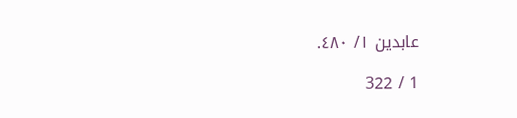عابدين ١/ ٤٨٠.

1 / 322